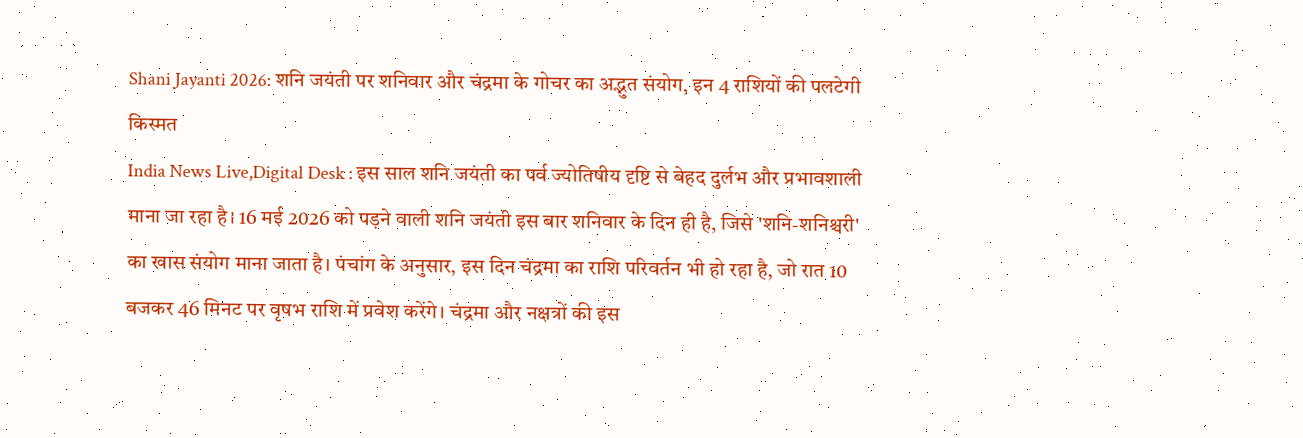Shani Jayanti 2026: शनि जयंती पर शनिवार और चंद्रमा के गोचर का अद्भुत संयोग, इन 4 राशियों की पलटेगी किस्मत
India News Live,Digital Desk : इस साल शनि जयंती का पर्व ज्योतिषीय दृष्टि से बेहद दुर्लभ और प्रभावशाली माना जा रहा है। 16 मई 2026 को पड़ने वाली शनि जयंती इस बार शनिवार के दिन ही है, जिसे 'शनि-शनिश्चरी' का खास संयोग माना जाता है। पंचांग के अनुसार, इस दिन चंद्रमा का राशि परिवर्तन भी हो रहा है, जो रात 10 बजकर 46 मिनट पर वृषभ राशि में प्रवेश करेंगे। चंद्रमा और नक्षत्रों की इस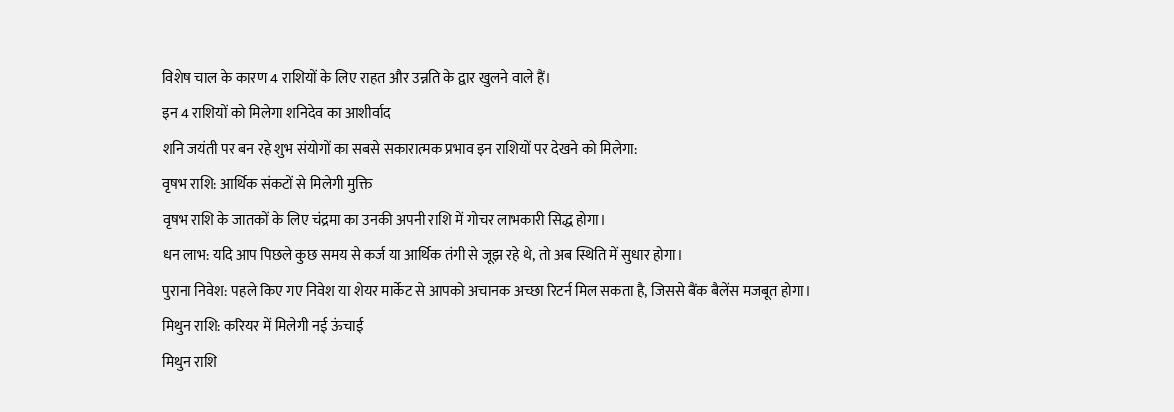विशेष चाल के कारण 4 राशियों के लिए राहत और उन्नति के द्वार खुलने वाले हैं।
इन 4 राशियों को मिलेगा शनिदेव का आशीर्वाद
शनि जयंती पर बन रहे शुभ संयोगों का सबसे सकारात्मक प्रभाव इन राशियों पर देखने को मिलेगा:
वृषभ राशि: आर्थिक संकटों से मिलेगी मुक्ति
वृषभ राशि के जातकों के लिए चंद्रमा का उनकी अपनी राशि में गोचर लाभकारी सिद्ध होगा।
धन लाभ: यदि आप पिछले कुछ समय से कर्ज या आर्थिक तंगी से जूझ रहे थे, तो अब स्थिति में सुधार होगा।
पुराना निवेश: पहले किए गए निवेश या शेयर मार्केट से आपको अचानक अच्छा रिटर्न मिल सकता है, जिससे बैंक बैलेंस मजबूत होगा।
मिथुन राशि: करियर में मिलेगी नई ऊंचाई
मिथुन राशि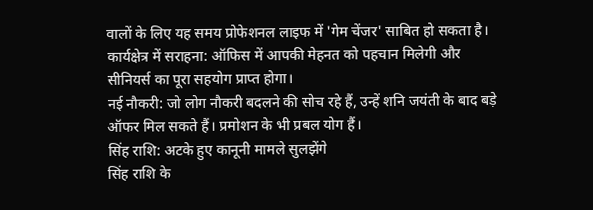वालों के लिए यह समय प्रोफेशनल लाइफ में 'गेम चेंजर' साबित हो सकता है।
कार्यक्षेत्र में सराहना: ऑफिस में आपकी मेहनत को पहचान मिलेगी और सीनियर्स का पूरा सहयोग प्राप्त होगा।
नई नौकरी: जो लोग नौकरी बदलने की सोच रहे हैं, उन्हें शनि जयंती के बाद बड़े ऑफर मिल सकते हैं। प्रमोशन के भी प्रबल योग हैं।
सिंह राशि: अटके हुए कानूनी मामले सुलझेंगे
सिंह राशि के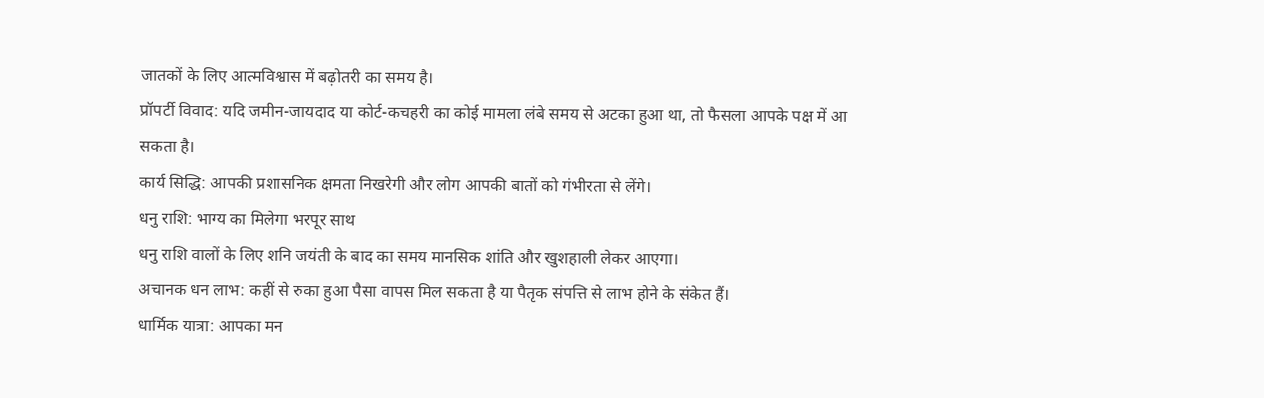जातकों के लिए आत्मविश्वास में बढ़ोतरी का समय है।
प्रॉपर्टी विवाद: यदि जमीन-जायदाद या कोर्ट-कचहरी का कोई मामला लंबे समय से अटका हुआ था, तो फैसला आपके पक्ष में आ सकता है।
कार्य सिद्धि: आपकी प्रशासनिक क्षमता निखरेगी और लोग आपकी बातों को गंभीरता से लेंगे।
धनु राशि: भाग्य का मिलेगा भरपूर साथ
धनु राशि वालों के लिए शनि जयंती के बाद का समय मानसिक शांति और खुशहाली लेकर आएगा।
अचानक धन लाभ: कहीं से रुका हुआ पैसा वापस मिल सकता है या पैतृक संपत्ति से लाभ होने के संकेत हैं।
धार्मिक यात्रा: आपका मन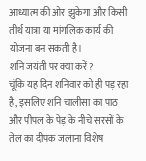आध्यात्म की ओर झुकेगा और किसी तीर्थ यात्रा या मांगलिक कार्य की योजना बन सकती है।
शनि जयंती पर क्या करें?
चूंकि यह दिन शनिवार को ही पड़ रहा है, इसलिए शनि चालीसा का पाठ और पीपल के पेड़ के नीचे सरसों के तेल का दीपक जलाना विशेष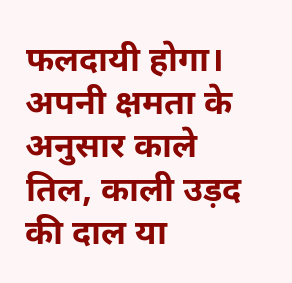फलदायी होगा। अपनी क्षमता के अनुसार काले तिल, काली उड़द की दाल या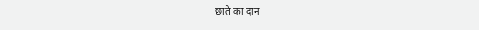छाते का दान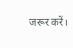जरूर करें।